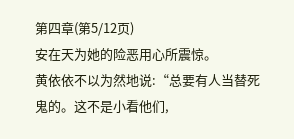第四章(第5/12页)
安在天为她的险恶用心所震惊。
黄依依不以为然地说:“总要有人当替死鬼的。这不是小看他们,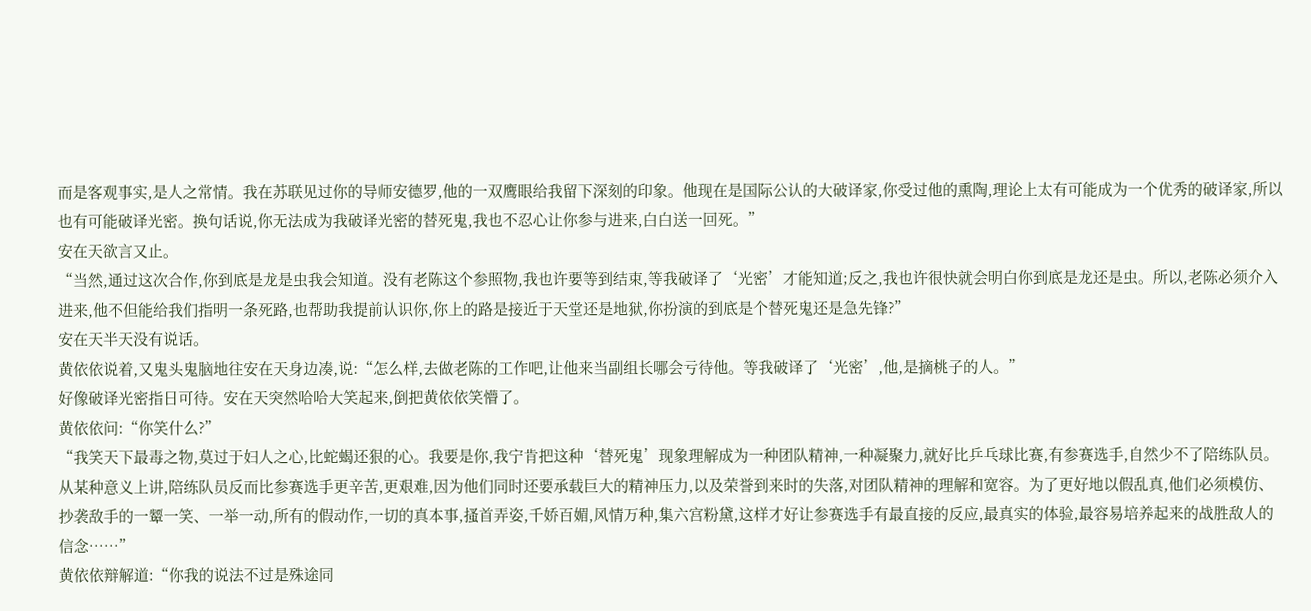而是客观事实,是人之常情。我在苏联见过你的导师安德罗,他的一双鹰眼给我留下深刻的印象。他现在是国际公认的大破译家,你受过他的熏陶,理论上太有可能成为一个优秀的破译家,所以也有可能破译光密。换句话说,你无法成为我破译光密的替死鬼,我也不忍心让你参与进来,白白送一回死。”
安在天欲言又止。
“当然,通过这次合作,你到底是龙是虫我会知道。没有老陈这个参照物,我也许要等到结束,等我破译了‘光密’才能知道;反之,我也许很快就会明白你到底是龙还是虫。所以,老陈必须介入进来,他不但能给我们指明一条死路,也帮助我提前认识你,你上的路是接近于天堂还是地狱,你扮演的到底是个替死鬼还是急先锋?”
安在天半天没有说话。
黄依依说着,又鬼头鬼脑地往安在天身边凑,说:“怎么样,去做老陈的工作吧,让他来当副组长哪会亏待他。等我破译了‘光密’,他,是摘桃子的人。”
好像破译光密指日可待。安在天突然哈哈大笑起来,倒把黄依依笑懵了。
黄依依问:“你笑什么?”
“我笑天下最毒之物,莫过于妇人之心,比蛇蝎还狠的心。我要是你,我宁肯把这种‘替死鬼’现象理解成为一种团队精神,一种凝聚力,就好比乒乓球比赛,有参赛选手,自然少不了陪练队员。从某种意义上讲,陪练队员反而比参赛选手更辛苦,更艰难,因为他们同时还要承载巨大的精神压力,以及荣誉到来时的失落,对团队精神的理解和宽容。为了更好地以假乱真,他们必须模仿、抄袭敌手的一颦一笑、一举一动,所有的假动作,一切的真本事,搔首弄姿,千娇百媚,风情万种,集六宫粉黛,这样才好让参赛选手有最直接的反应,最真实的体验,最容易培养起来的战胜敌人的信念……”
黄依依辩解道:“你我的说法不过是殊途同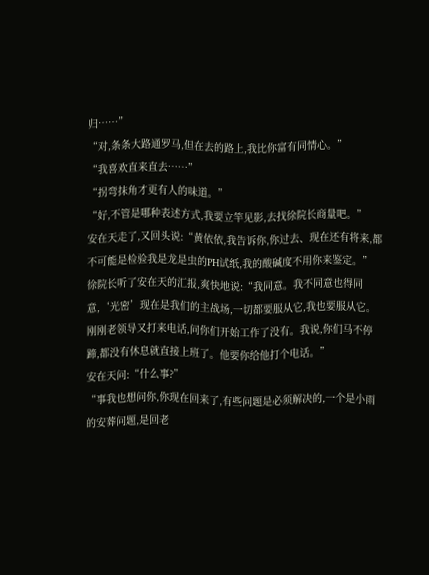归……”
“对,条条大路通罗马,但在去的路上,我比你富有同情心。”
“我喜欢直来直去……”
“拐弯抹角才更有人的味道。”
“好,不管是哪种表述方式,我要立竿见影,去找徐院长商量吧。”
安在天走了,又回头说:“黄依依,我告诉你,你过去、现在还有将来,都不可能是检验我是龙是虫的PH试纸,我的酸碱度不用你来鉴定。”
徐院长听了安在天的汇报,爽快地说:“我同意。我不同意也得同意,‘光密’现在是我们的主战场,一切都要服从它,我也要服从它。刚刚老领导又打来电话,问你们开始工作了没有。我说,你们马不停蹄,都没有休息就直接上班了。他要你给他打个电话。”
安在天问:“什么事?”
“事我也想问你,你现在回来了,有些问题是必须解决的,一个是小雨的安葬问题,是回老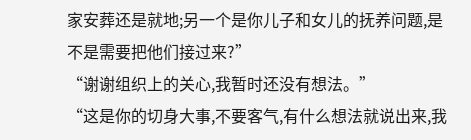家安葬还是就地;另一个是你儿子和女儿的抚养问题,是不是需要把他们接过来?”
“谢谢组织上的关心,我暂时还没有想法。”
“这是你的切身大事,不要客气,有什么想法就说出来,我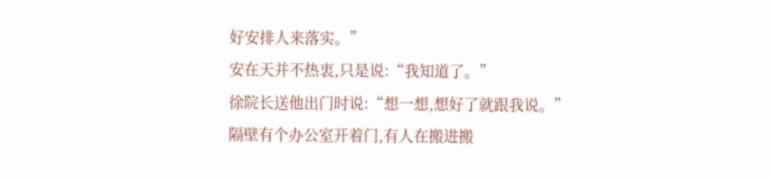好安排人来落实。”
安在天并不热衷,只是说:“我知道了。”
徐院长送他出门时说:“想一想,想好了就跟我说。”
隔壁有个办公室开着门,有人在搬进搬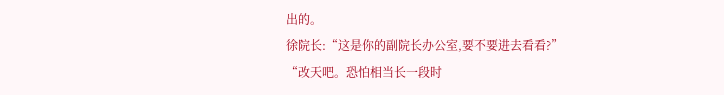出的。
徐院长:“这是你的副院长办公室,要不要进去看看?”
“改天吧。恐怕相当长一段时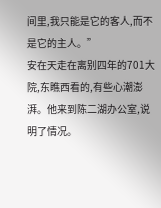间里,我只能是它的客人,而不是它的主人。”
安在天走在离别四年的701大院,东瞧西看的,有些心潮澎湃。他来到陈二湖办公室,说明了情况。